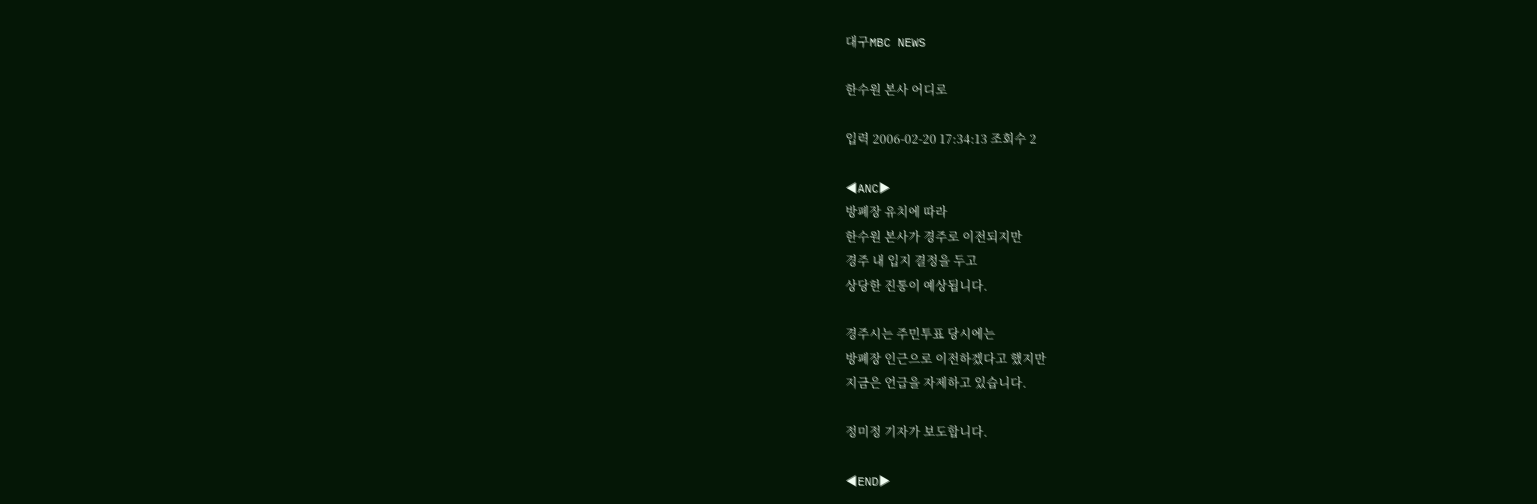대구MBC NEWS

한수원 본사 어디로

입력 2006-02-20 17:34:13 조회수 2

◀ANC▶
방폐장 유치에 따라
한수원 본사가 경주로 이전되지만
경주 내 입지 결정을 두고
상당한 진통이 예상됩니다.

경주시는 주민투표 당시에는
방폐장 인근으로 이전하겠다고 했지만
지금은 언급을 자제하고 있습니다.

정미정 기자가 보도합니다.

◀END▶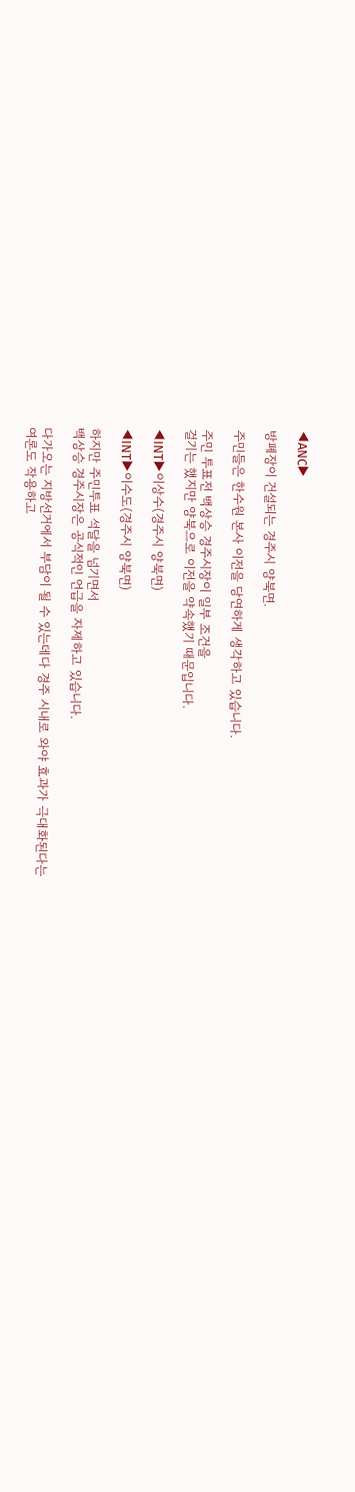◀ANC▶

방폐장이 건설되는 경주시 양북면.

주민들은 한수원 본사 이전을 당연하게 생각하고 있습니다.

주민 투표전 백상승 경주시장이 일부 조건을
걸기는 했지만 양북으로 이전을 약속했기 때문입니다.

◀INT▶이상수(경주시 양북면)

◀INT▶이수도(경주시 양북면)

하지만 주민투표 석달을 넘기면서
백상승 경주시장은 공식적인 언급을 자제하고 있습니다.

다가오는 지방선거에서 부담이 될 수 있는데다 경주 시내로 와야 효과가 극대화된다는
여론도 작용하고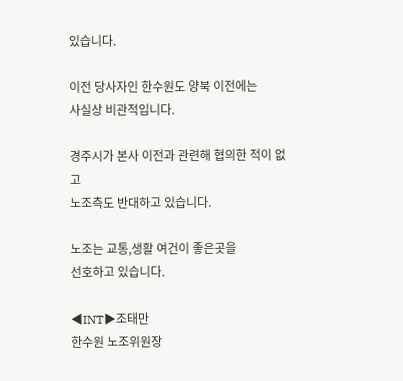있습니다.

이전 당사자인 한수원도 양북 이전에는
사실상 비관적입니다.

경주시가 본사 이전과 관련해 협의한 적이 없고
노조측도 반대하고 있습니다.

노조는 교통,생활 여건이 좋은곳을
선호하고 있습니다.

◀INT▶조태만
한수원 노조위원장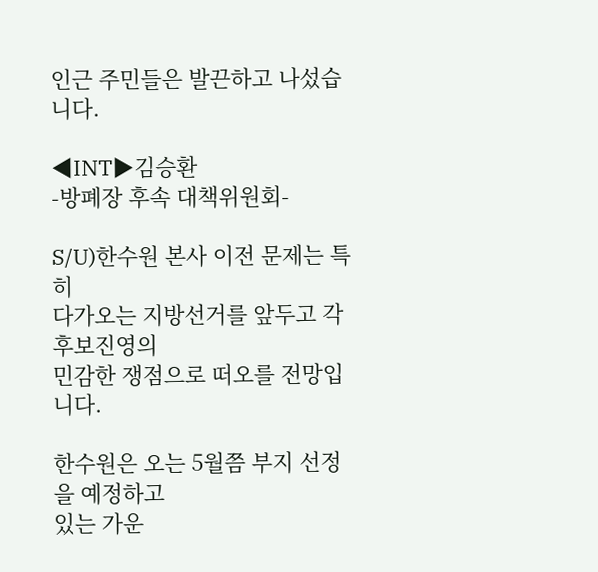인근 주민들은 발끈하고 나섰습니다.

◀INT▶김승환
-방폐장 후속 대책위원회-

S/U)한수원 본사 이전 문제는 특히
다가오는 지방선거를 앞두고 각 후보진영의
민감한 쟁점으로 떠오를 전망입니다.

한수원은 오는 5월쯤 부지 선정을 예정하고
있는 가운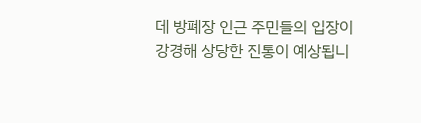데 방폐장 인근 주민들의 입장이
강경해 상당한 진통이 예상됩니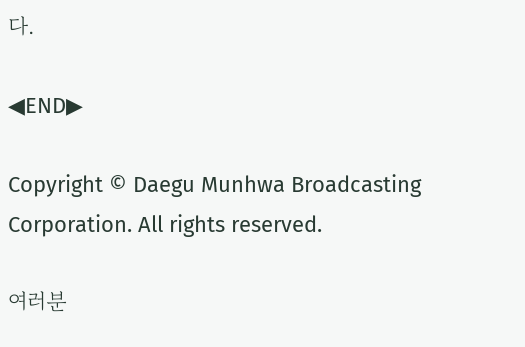다.

◀END▶

Copyright © Daegu Munhwa Broadcasting Corporation. All rights reserved.

여러분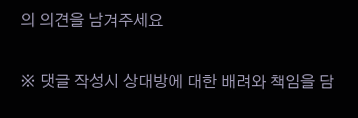의 의견을 남겨주세요

※ 댓글 작성시 상대방에 대한 배려와 책임을 담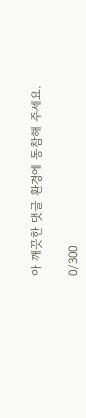아 깨끗한 댓글 환경에 동참해 주세요.

0/300